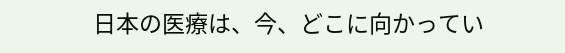日本の医療は、今、どこに向かってい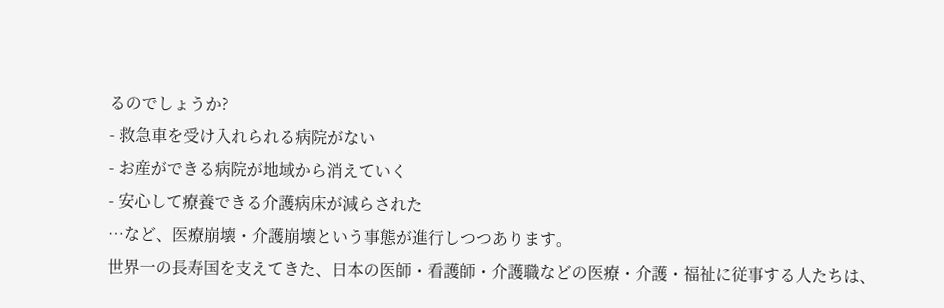るのでしょうか?
- 救急車を受け入れられる病院がない
- お産ができる病院が地域から消えていく
- 安心して療養できる介護病床が減らされた
…など、医療崩壊・介護崩壊という事態が進行しつつあります。
世界一の長寿国を支えてきた、日本の医師・看護師・介護職などの医療・介護・福祉に従事する人たちは、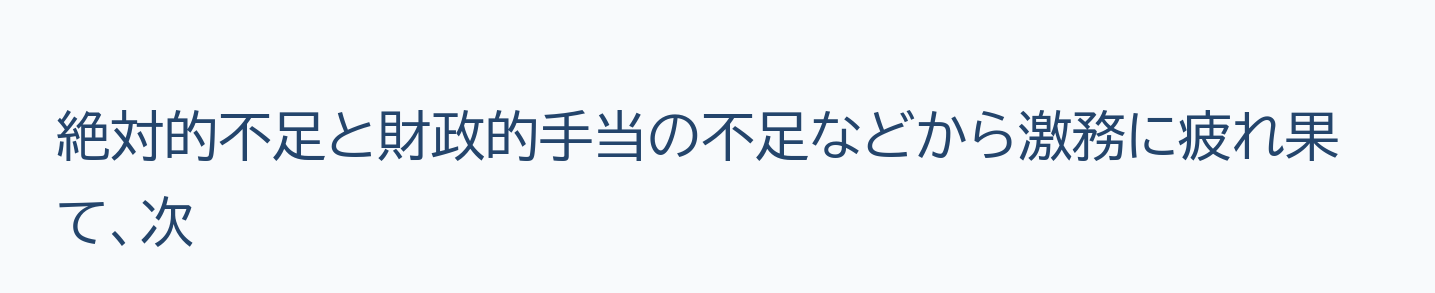絶対的不足と財政的手当の不足などから激務に疲れ果て、次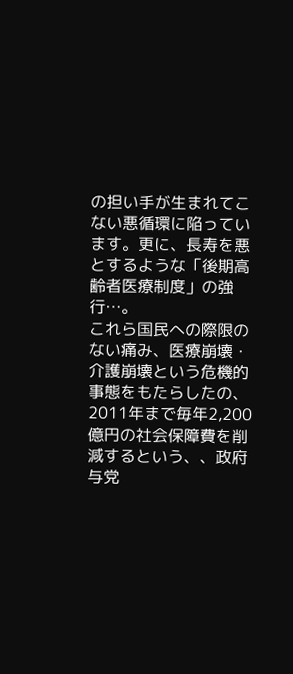の担い手が生まれてこない悪循環に陥っています。更に、長寿を悪とするような「後期高齢者医療制度」の強行…。
これら国民への際限のない痛み、医療崩壊・介護崩壊という危機的事態をもたらしたの、2011年まで毎年2,200億円の社会保障費を削減するという、、政府与党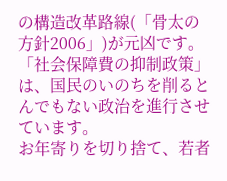の構造改革路線(「骨太の方針2006」)が元凶です。「社会保障費の抑制政策」は、国民のいのちを削るとんでもない政治を進行させています。
お年寄りを切り捨て、若者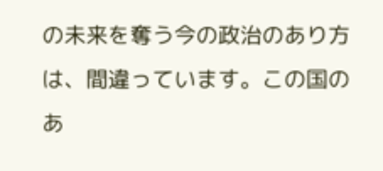の未来を奪う今の政治のあり方は、間違っています。この国のあ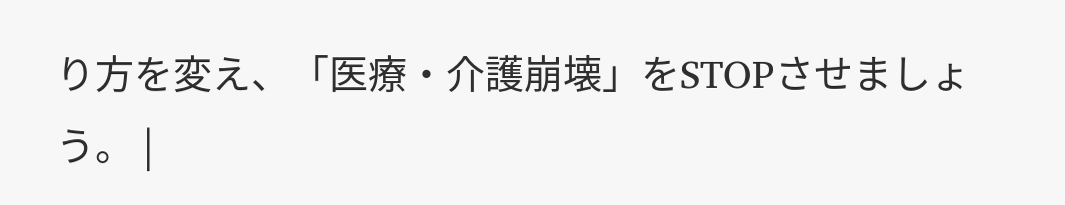り方を変え、「医療・介護崩壊」をSTOPさせましょう。 |